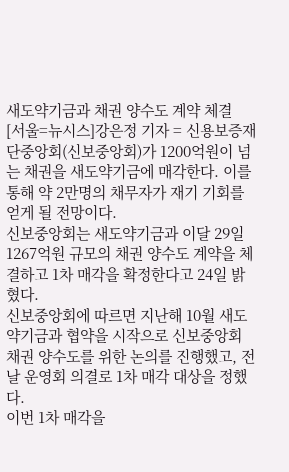새도약기금과 채권 양수도 계약 체결
[서울=뉴시스]강은정 기자 = 신용보증재단중앙회(신보중앙회)가 1200억원이 넘는 채권을 새도약기금에 매각한다. 이를 통해 약 2만명의 채무자가 재기 기회를 얻게 될 전망이다.
신보중앙회는 새도약기금과 이달 29일 1267억원 규모의 채권 양수도 계약을 체결하고 1차 매각을 확정한다고 24일 밝혔다.
신보중앙회에 따르면 지난해 10월 새도약기금과 협약을 시작으로 신보중앙회 채권 양수도를 위한 논의를 진행했고, 전날 운영회 의결로 1차 매각 대상을 정했다.
이번 1차 매각을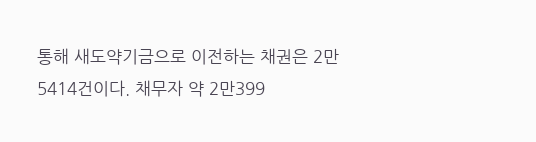통해 새도약기금으로 이전하는 채권은 2만5414건이다. 채무자 약 2만399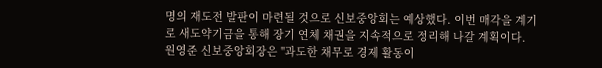명의 재도전 발판이 마련될 것으로 신보중앙회는 예상했다. 이번 매각을 계기로 새도약기금을 통해 장기 연체 채권을 지속적으로 정리해 나갈 계획이다.
원영준 신보중앙회장은 "과도한 채무로 경제 활동이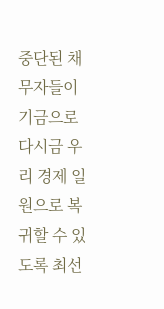중단된 채무자들이 기금으로 다시금 우리 경제 일원으로 복귀할 수 있도록 최선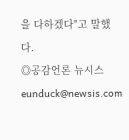을 다하겠다"고 말했다.
◎공감언론 뉴시스 eunduck@newsis.com